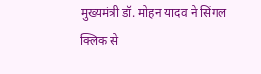मुख्यमंत्री डॉ. मोहन यादव ने सिंगल क्लिक से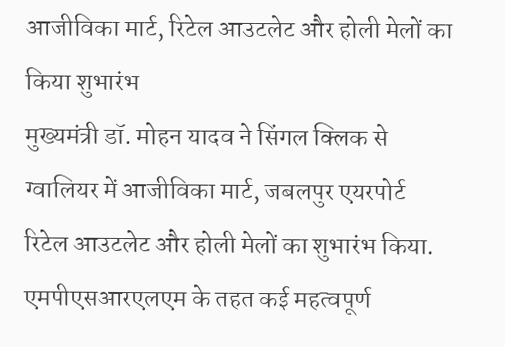आजीविका मार्ट, रिटेल आउटलेट और होली मेलों का किया शुभारंभ
मुख्यमंत्री डॉ. मोहन यादव ने सिंगल क्लिक से ग्वालियर में आजीविका मार्ट, जबलपुर एयरपोर्ट रिटेल आउटलेट और होली मेलों का शुभारंभ किया. एमपीएसआरएलएम के तहत कई महत्वपूर्ण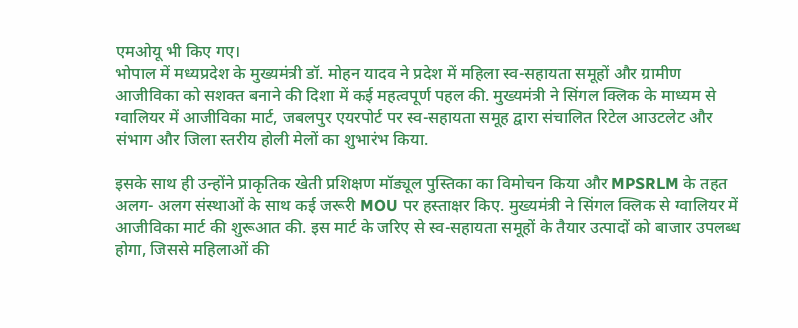एमओयू भी किए गए।
भोपाल में मध्यप्रदेश के मुख्यमंत्री डॉ. मोहन यादव ने प्रदेश में महिला स्व-सहायता समूहों और ग्रामीण आजीविका को सशक्त बनाने की दिशा में कई महत्वपूर्ण पहल की. मुख्यमंत्री ने सिंगल क्लिक के माध्यम से ग्वालियर में आजीविका मार्ट, जबलपुर एयरपोर्ट पर स्व-सहायता समूह द्वारा संचालित रिटेल आउटलेट और संभाग और जिला स्तरीय होली मेलों का शुभारंभ किया.

इसके साथ ही उन्होंने प्राकृतिक खेती प्रशिक्षण मॉड्यूल पुस्तिका का विमोचन किया और MPSRLM के तहत अलग- अलग संस्थाओं के साथ कई जरूरी MOU पर हस्ताक्षर किए. मुख्यमंत्री ने सिंगल क्लिक से ग्वालियर में आजीविका मार्ट की शुरूआत की. इस मार्ट के जरिए से स्व-सहायता समूहों के तैयार उत्पादों को बाजार उपलब्ध होगा, जिससे महिलाओं की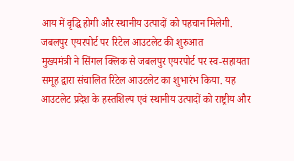आय में वृद्धि होगी और स्थानीय उत्पादों को पहचान मिलेगी.
जबलपुर एयरपोर्ट पर रिटेल आउटलेट की शुरुआत
मुख्यमंत्री ने सिंगल क्लिक से जबलपुर एयरपोर्ट पर स्व-सहायता समूह द्वारा संचालित रिटेल आउटलेट का शुभारंभ किया. यह आउटलेट प्रदेश के हस्तशिल्प एवं स्थानीय उत्पादों को राष्ट्रीय और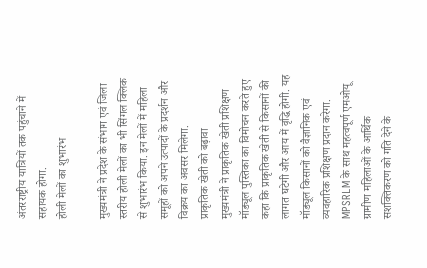अंतरराष्ट्रीय यात्रियों तक पहुंचाने में सहायक होगा.
होली मेलों का शुभारंभ

मुख्यमंत्री ने प्रदेश के संभाग एवं जिला स्तरीय होली मेलों का भी सिंगल क्लिक से शुभारंभ किया. इन मेलों में महिला समूहों को अपने उत्पादों के प्रदर्शन और विक्रय का अवसर मिलेगा.
प्राकृतिक खेती को बढ़ावा
मुख्यमंत्री ने प्राकृतिक खेती प्रशिक्षण मॉड्यूल पुस्तिका का विमोचन करते हुए कहा कि प्राकृतिक खेती से किसानों की लागत घटेगी और आय में वृद्धि होगी. यह मॉड्यूल किसानों को वैज्ञानिक एवं व्यवहारिक प्रशिक्षण प्रदान करेगा.
MPSRLM के साथ महत्वपूर्ण एमओयू
ग्रामीण महिलाओं के आर्थिक सशक्तिकरण को गति देने के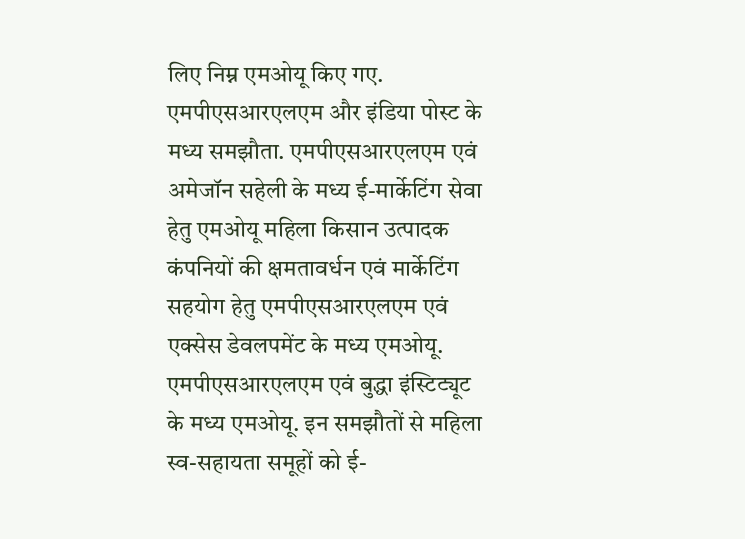लिए निम्न एमओयू किए गए. एमपीएसआरएलएम और इंडिया पोस्ट के मध्य समझौता. एमपीएसआरएलएम एवं अमेजॉन सहेली के मध्य ई-मार्केटिंग सेवा हेतु एमओयू महिला किसान उत्पादक कंपनियों की क्षमतावर्धन एवं मार्केटिंग सहयोग हेतु एमपीएसआरएलएम एवं एक्सेस डेवलपमेंट के मध्य एमओयू. एमपीएसआरएलएम एवं बुद्धा इंस्टिट्यूट के मध्य एमओयू. इन समझौतों से महिला स्व-सहायता समूहों को ई-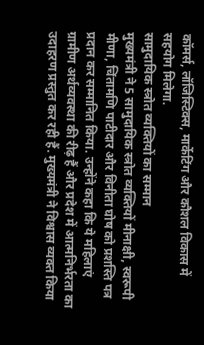कॉमर्स, लॉजिस्टिक्स, मार्केटिंग और कौशल विकास में सहयोग मिलेगा.
सामुदायिक स्त्रोत व्यक्तियों का सम्मान
मुख्यमंत्री ने 5 सामुदायिक स्त्रोत व्यक्तियों मीनाक्षी, स्वरूपी मीणा, चिंतामणि पाटीदार और विनीता घोष को प्रशस्ति पत्र प्रदान कर सम्मानित किया. उन्होंने कहा कि ये महिलाएं ग्रामीण अर्थव्यवस्था की रीढ़ हैं और प्रदेश में आत्मनिर्भरता का उदाहरण प्रस्तुत कर रही हैं. मुख्यमंत्री ने विश्वास व्यक्त किया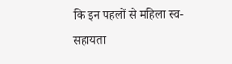कि इन पहलों से महिला स्व-सहायता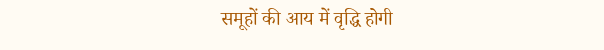समूहों की आय में वृद्धि होगी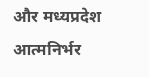और मध्यप्रदेश आत्मनिर्भर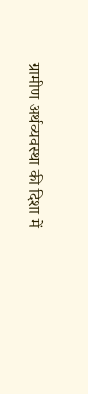ग्रामीण अर्थव्यवस्था की दिशा में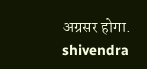अग्रसर होगा.
shivendra